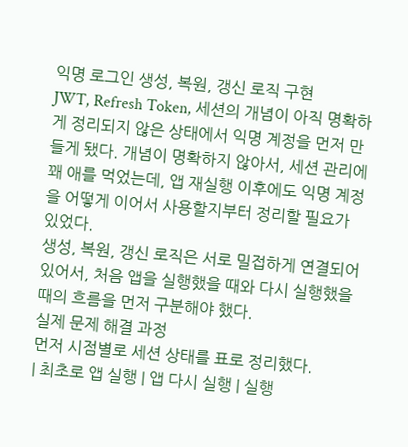익명 로그인 생성, 복원, 갱신 로직 구현
JWT, Refresh Token, 세션의 개념이 아직 명확하게 정리되지 않은 상태에서 익명 계정을 먼저 만들게 됐다. 개념이 명확하지 않아서, 세션 관리에 꽤 애를 먹었는데, 앱 재실행 이후에도 익명 계정을 어떻게 이어서 사용할지부터 정리할 필요가 있었다.
생성, 복원, 갱신 로직은 서로 밀접하게 연결되어 있어서, 처음 앱을 실행했을 때와 다시 실행했을 때의 흐름을 먼저 구분해야 했다.
실제 문제 해결 과정
먼저 시점별로 세션 상태를 표로 정리했다.
| 최초로 앱 실행 | 앱 다시 실행 | 실행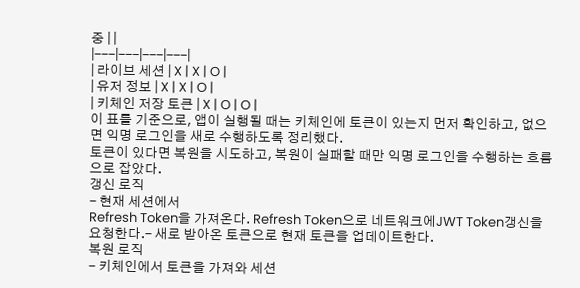중 | |
|---|---|---|---|
| 라이브 세션 | X | X | O |
| 유저 정보 | X | X | O |
| 키체인 저장 토큰 | X | O | O |
이 표를 기준으로, 앱이 실행될 때는 키체인에 토큰이 있는지 먼저 확인하고, 없으면 익명 로그인을 새로 수행하도록 정리했다.
토큰이 있다면 복원을 시도하고, 복원이 실패할 때만 익명 로그인을 수행하는 흐름으로 잡았다.
갱신 로직
- 현재 세션에서
Refresh Token을 가져온다. Refresh Token으로 네트워크에JWT Token갱신을 요청한다.- 새로 받아온 토큰으로 현재 토큰을 업데이트한다.
복원 로직
- 키체인에서 토큰을 가져와 세션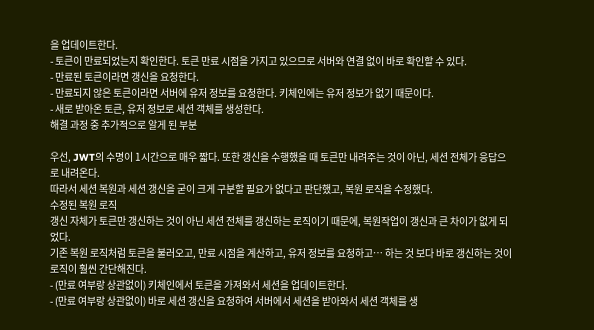을 업데이트한다.
- 토큰이 만료되었는지 확인한다. 토큰 만료 시점을 가지고 있으므로 서버와 연결 없이 바로 확인할 수 있다.
- 만료된 토큰이라면 갱신을 요청한다.
- 만료되지 않은 토큰이라면 서버에 유저 정보를 요청한다. 키체인에는 유저 정보가 없기 때문이다.
- 새로 받아온 토큰, 유저 정보로 세션 객체를 생성한다.
해결 과정 중 추가적으로 알게 된 부분

우선, JWT의 수명이 1시간으로 매우 짧다. 또한 갱신을 수행했을 때 토큰만 내려주는 것이 아닌, 세션 전체가 응답으로 내려온다.
따라서 세션 복원과 세션 갱신을 굳이 크게 구분할 필요가 없다고 판단했고, 복원 로직을 수정했다.
수정된 복원 로직
갱신 자체가 토큰만 갱신하는 것이 아닌 세션 전체를 갱신하는 로직이기 때문에, 복원작업이 갱신과 큰 차이가 없게 되었다.
기존 복원 로직처럼 토큰을 불러오고, 만료 시점을 계산하고, 유저 정보를 요청하고… 하는 것 보다 바로 갱신하는 것이 로직이 훨씬 간단해진다.
- (만료 여부랑 상관없이) 키체인에서 토큰을 가져와서 세션을 업데이트한다.
- (만료 여부랑 상관없이) 바로 세션 갱신을 요청하여 서버에서 세션을 받아와서 세션 객체를 생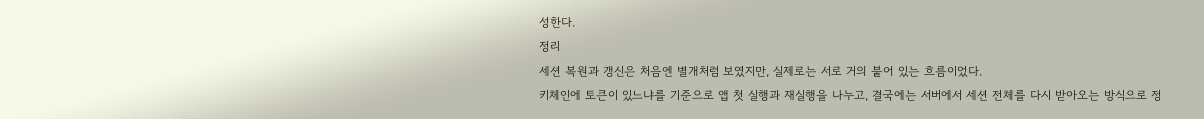성한다.
정리
세션 복원과 갱신은 처음엔 별개처럼 보였지만, 실제로는 서로 거의 붙어 있는 흐름이었다.
키체인에 토큰이 있느냐를 기준으로 앱 첫 실행과 재실행을 나누고, 결국에는 서버에서 세션 전체를 다시 받아오는 방식으로 정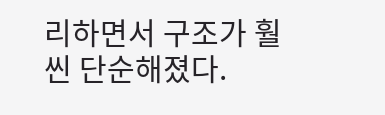리하면서 구조가 훨씬 단순해졌다.